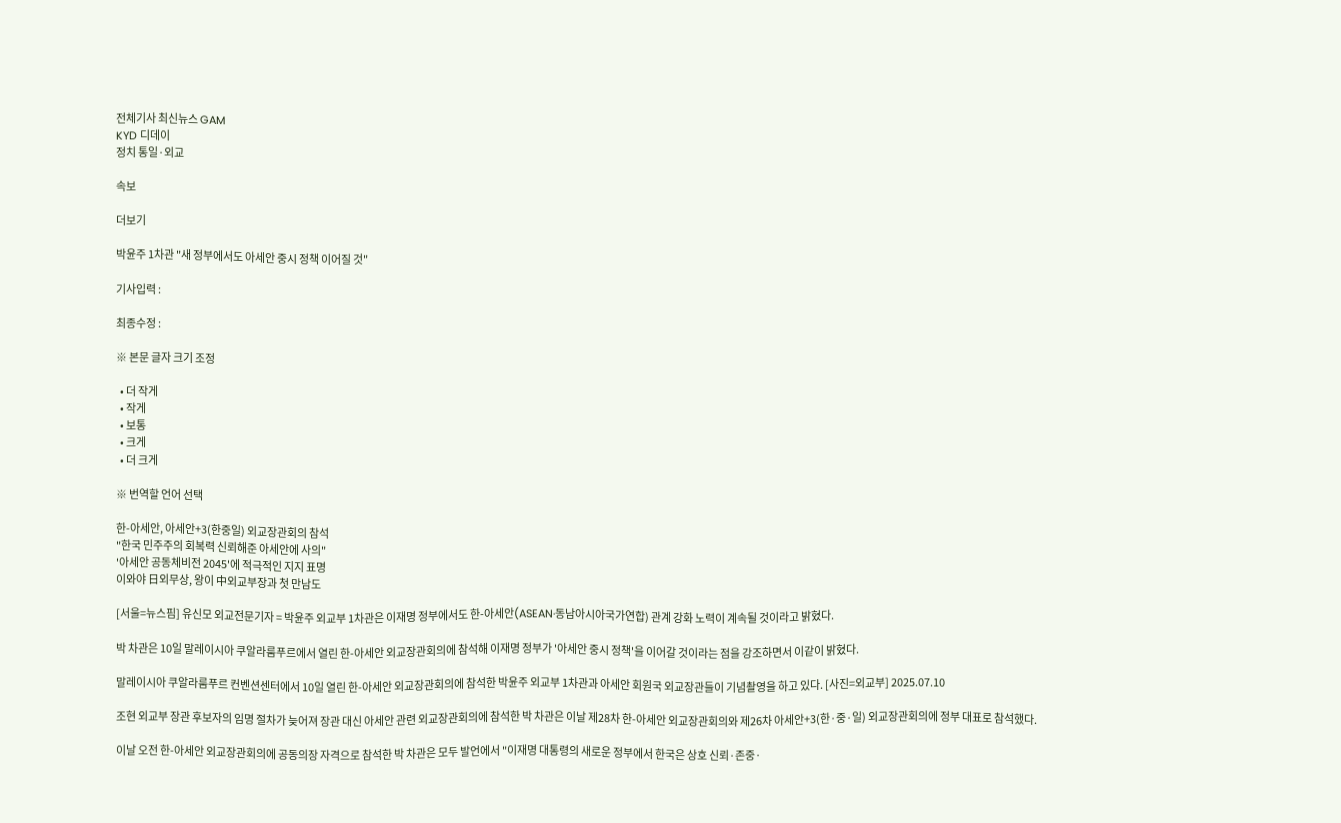전체기사 최신뉴스 GAM
KYD 디데이
정치 통일·외교

속보

더보기

박윤주 1차관 "새 정부에서도 아세안 중시 정책 이어질 것"

기사입력 :

최종수정 :

※ 본문 글자 크기 조정

  • 더 작게
  • 작게
  • 보통
  • 크게
  • 더 크게

※ 번역할 언어 선택

한-아세안, 아세안+3(한중일) 외교장관회의 참석
"한국 민주주의 회복력 신뢰해준 아세안에 사의"
'아세안 공동체비전 2045'에 적극적인 지지 표명
이와야 日외무상, 왕이 中외교부장과 첫 만남도

[서울=뉴스핌] 유신모 외교전문기자 = 박윤주 외교부 1차관은 이재명 정부에서도 한-아세안(ASEAN·동남아시아국가연합) 관계 강화 노력이 계속될 것이라고 밝혔다.

박 차관은 10일 말레이시아 쿠알라룸푸르에서 열린 한-아세안 외교장관회의에 참석해 이재명 정부가 '아세안 중시 정책'을 이어갈 것이라는 점을 강조하면서 이같이 밝혔다.

말레이시아 쿠알라룸푸르 컨벤션센터에서 10일 열린 한-아세안 외교장관회의에 참석한 박윤주 외교부 1차관과 아세안 회원국 외교장관들이 기념촬영을 하고 있다. [사진=외교부] 2025.07.10

조현 외교부 장관 후보자의 임명 절차가 늦어져 장관 대신 아세안 관련 외교장관회의에 참석한 박 차관은 이날 제28차 한-아세안 외교장관회의와 제26차 아세안+3(한·중·일) 외교장관회의에 정부 대표로 참석했다.

이날 오전 한-아세안 외교장관회의에 공동의장 자격으로 참석한 박 차관은 모두 발언에서 "이재명 대통령의 새로운 정부에서 한국은 상호 신뢰·존중·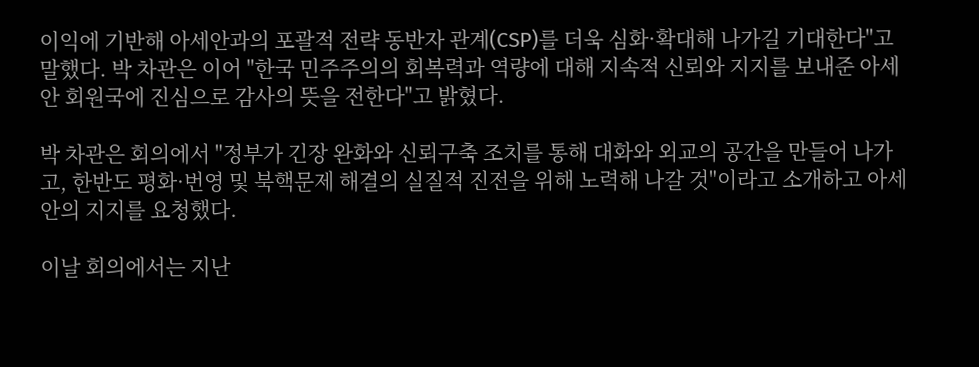이익에 기반해 아세안과의 포괄적 전략 동반자 관계(CSP)를 더욱 심화·확대해 나가길 기대한다"고 말했다. 박 차관은 이어 "한국 민주주의의 회복력과 역량에 대해 지속적 신뢰와 지지를 보내준 아세안 회원국에 진심으로 감사의 뜻을 전한다"고 밝혔다.

박 차관은 회의에서 "정부가 긴장 완화와 신뢰구축 조치를 통해 대화와 외교의 공간을 만들어 나가고, 한반도 평화·번영 및 북핵문제 해결의 실질적 진전을 위해 노력해 나갈 것"이라고 소개하고 아세안의 지지를 요청했다.

이날 회의에서는 지난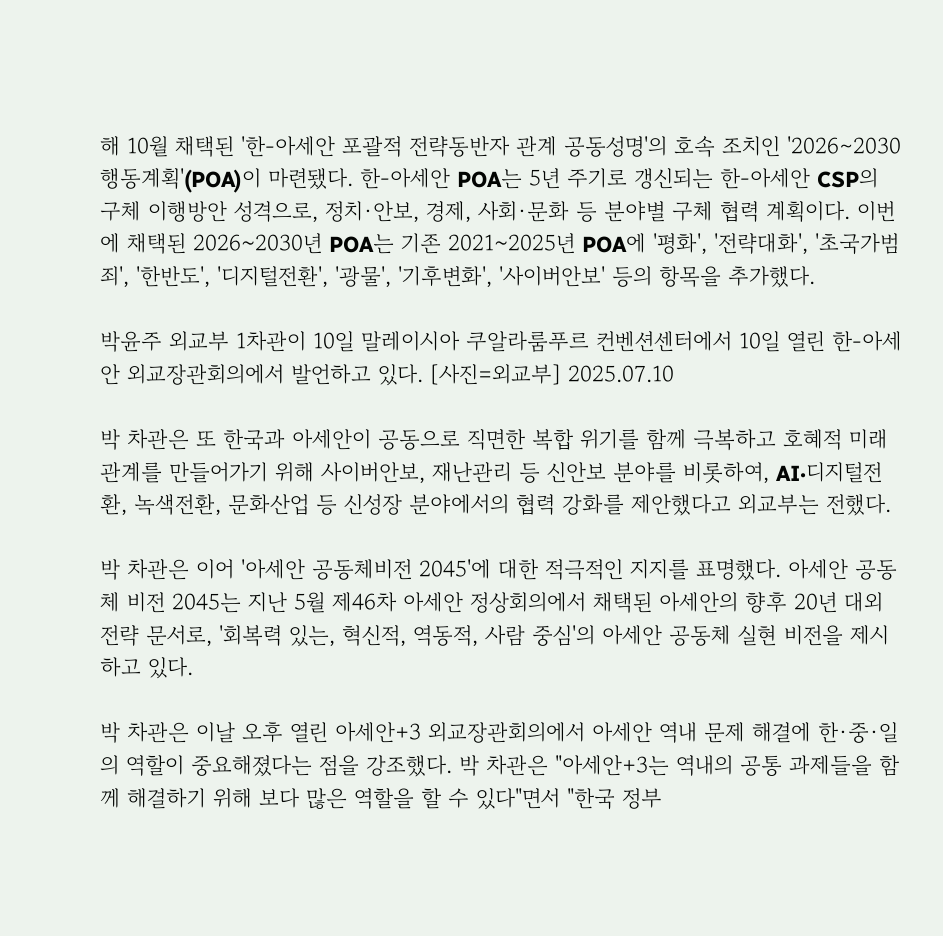해 10월 채택된 '한-아세안 포괄적 전략동반자 관계 공동성명'의 호속 조치인 '2026∼2030 행동계획'(POA)이 마련됐다. 한-아세안 POA는 5년 주기로 갱신되는 한-아세안 CSP의 구체 이행방안 성격으로, 정치·안보, 경제, 사회·문화 등 분야별 구체 협력 계획이다. 이번에 채택된 2026~2030년 POA는 기존 2021~2025년 POA에 '평화', '전략대화', '초국가범죄', '한반도', '디지털전환', '광물', '기후변화', '사이버안보' 등의 항목을 추가했다.

박윤주 외교부 1차관이 10일 말레이시아 쿠알라룸푸르 컨벤션센터에서 10일 열린 한-아세안 외교장관회의에서 발언하고 있다. [사진=외교부] 2025.07.10

박 차관은 또 한국과 아세안이 공동으로 직면한 복합 위기를 함께 극복하고 호혜적 미래 관계를 만들어가기 위해 사이버안보, 재난관리 등 신안보 분야를 비롯하여, AI·디지털전환, 녹색전환, 문화산업 등 신성장 분야에서의 협력 강화를 제안했다고 외교부는 전했다.

박 차관은 이어 '아세안 공동체비전 2045'에 대한 적극적인 지지를 표명했다. 아세안 공동체 비전 2045는 지난 5월 제46차 아세안 정상회의에서 채택된 아세안의 향후 20년 대외 전략 문서로, '회복력 있는, 혁신적, 역동적, 사람 중심'의 아세안 공동체 실현 비전을 제시하고 있다.

박 차관은 이날 오후 열린 아세안+3 외교장관회의에서 아세안 역내 문제 해결에 한·중·일의 역할이 중요해졌다는 점을 강조했다. 박 차관은 "아세안+3는 역내의 공통 과제들을 함께 해결하기 위해 보다 많은 역할을 할 수 있다"면서 "한국 정부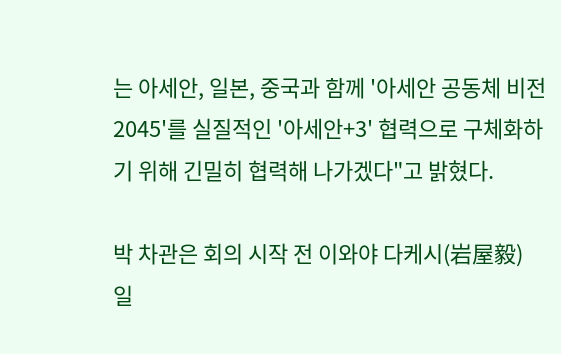는 아세안, 일본, 중국과 함께 '아세안 공동체 비전 2045'를 실질적인 '아세안+3' 협력으로 구체화하기 위해 긴밀히 협력해 나가겠다"고 밝혔다.

박 차관은 회의 시작 전 이와야 다케시(岩屋毅) 일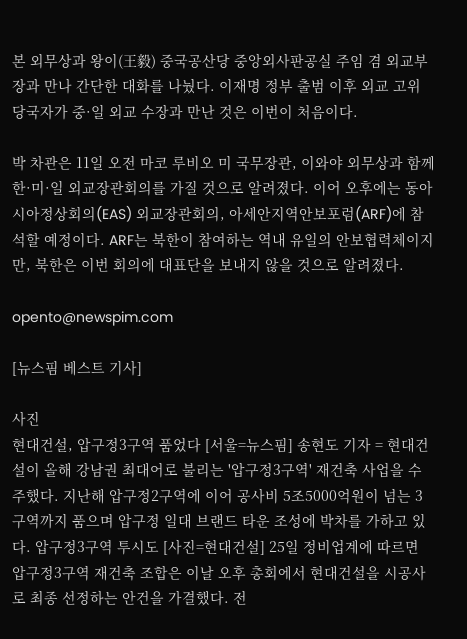본 외무상과 왕이(王毅) 중국공산당 중앙외사판공실 주임 겸 외교부장과 만나 간단한 대화를 나눴다. 이재명 정부 출범 이후 외교 고위 당국자가 중·일 외교 수장과 만난 것은 이번이 처음이다.

박 차관은 11일 오전 마코 루비오 미 국무장관, 이와야 외무상과 함께 한·미·일 외교장관회의를 가질 것으로 알려졌다. 이어 오후에는 동아시아정상회의(EAS) 외교장관회의, 아세안지역안보포럼(ARF)에 참석할 예정이다. ARF는 북한이 참여하는 역내 유일의 안보협력체이지만, 북한은 이번 회의에 대표단을 보내지 않을 것으로 알려졌다.

opento@newspim.com

[뉴스핌 베스트 기사]

사진
현대건설, 압구정3구역 품었다 [서울=뉴스핌] 송현도 기자 = 현대건설이 올해 강남권 최대어로 불리는 '압구정3구역' 재건축 사업을 수주했다. 지난해 압구정2구역에 이어 공사비 5조5000억원이 넘는 3구역까지 품으며 압구정 일대 브랜드 타운 조성에 박차를 가하고 있다. 압구정3구역 투시도 [사진=현대건설] 25일 정비업계에 따르면 압구정3구역 재건축 조합은 이날 오후 총회에서 현대건설을 시공사로 최종 선정하는 안건을 가결했다. 전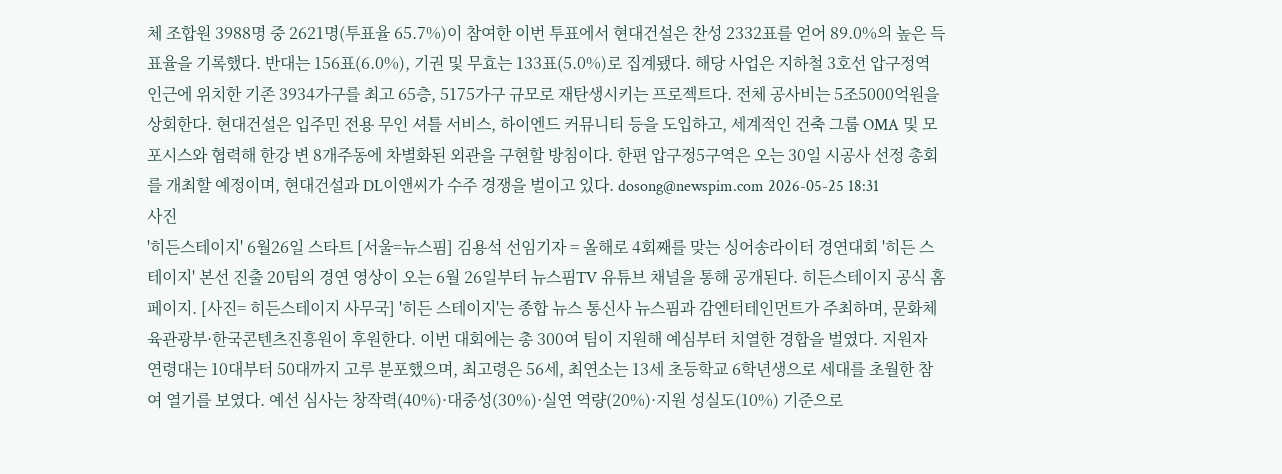체 조합원 3988명 중 2621명(투표율 65.7%)이 참여한 이번 투표에서 현대건설은 찬성 2332표를 얻어 89.0%의 높은 득표율을 기록했다. 반대는 156표(6.0%), 기권 및 무효는 133표(5.0%)로 집계됐다. 해당 사업은 지하철 3호선 압구정역 인근에 위치한 기존 3934가구를 최고 65층, 5175가구 규모로 재탄생시키는 프로젝트다. 전체 공사비는 5조5000억원을 상회한다. 현대건설은 입주민 전용 무인 셔틀 서비스, 하이엔드 커뮤니티 등을 도입하고, 세계적인 건축 그룹 OMA 및 모포시스와 협력해 한강 변 8개주동에 차별화된 외관을 구현할 방침이다. 한편 압구정5구역은 오는 30일 시공사 선정 총회를 개최할 예정이며, 현대건설과 DL이앤씨가 수주 경쟁을 벌이고 있다. dosong@newspim.com 2026-05-25 18:31
사진
'히든스테이지' 6월26일 스타트 [서울=뉴스핌] 김용석 선임기자 = 올해로 4회째를 맞는 싱어송라이터 경연대회 '히든 스테이지' 본선 진출 20팀의 경연 영상이 오는 6월 26일부터 뉴스핌TV 유튜브 채널을 통해 공개된다. 히든스테이지 공식 홈페이지. [사진= 히든스테이지 사무국] '히든 스테이지'는 종합 뉴스 통신사 뉴스핌과 감엔터테인먼트가 주최하며, 문화체육관광부·한국콘텐츠진흥원이 후원한다. 이번 대회에는 총 300여 팀이 지원해 예심부터 치열한 경합을 벌였다. 지원자 연령대는 10대부터 50대까지 고루 분포했으며, 최고령은 56세, 최연소는 13세 초등학교 6학년생으로 세대를 초월한 참여 열기를 보였다. 예선 심사는 창작력(40%)·대중성(30%)·실연 역량(20%)·지원 성실도(10%) 기준으로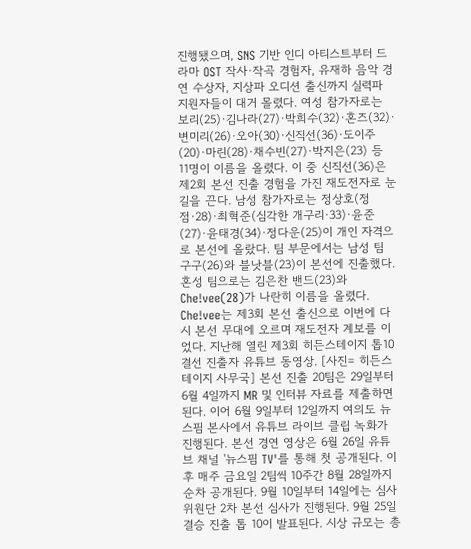진행됐으며, SNS 기반 인디 아티스트부터 드라마 OST 작사·작곡 경험자, 유재하 음악 경연 수상자, 지상파 오디션 출신까지 실력파 지원자들이 대거 몰렸다. 여성 참가자로는 보리(25)·김나라(27)·박희수(32)·혼즈(32)·변미리(26)·오아(30)·신직선(36)·도이주(20)·마린(28)·채수빈(27)·박지은(23) 등 11명이 이름을 올렸다. 이 중 신직선(36)은 제2회 본선 진출 경험을 가진 재도전자로 눈길을 끈다. 남성 참가자로는 정상호(정점·28)·최혁준(심각한 개구리·33)·윤준(27)·윤태경(34)·정다운(25)이 개인 자격으로 본선에 올랐다. 팀 부문에서는 남성 팀 구구(26)와 블낫블(23)이 본선에 진출했다. 혼성 팀으로는 김은찬 밴드(23)와 Che!vee(28)가 나란히 이름을 올렸다. Che!vee는 제3회 본선 출신으로 이번에 다시 본선 무대에 오르며 재도전자 계보를 이었다. 지난해 열린 제3회 히든스테이지 톱10 결선 진출자 유튜브 동영상. [사진= 히든스테이지 사무국] 본선 진출 20팀은 29일부터 6월 4일까지 MR 및 인터뷰 자료를 제출하면 된다. 이어 6월 9일부터 12일까지 여의도 뉴스핌 본사에서 유튜브 라이브 클립 녹화가 진행된다. 본선 경연 영상은 6월 26일 유튜브 채널 '뉴스핌 TV'를 통해 첫 공개된다. 이후 매주 금요일 2팀씩 10주간 8월 28일까지 순차 공개된다. 9월 10일부터 14일에는 심사위원단 2차 본선 심사가 진행된다. 9월 25일 결승 진출 톱 10이 발표된다. 시상 규모는 총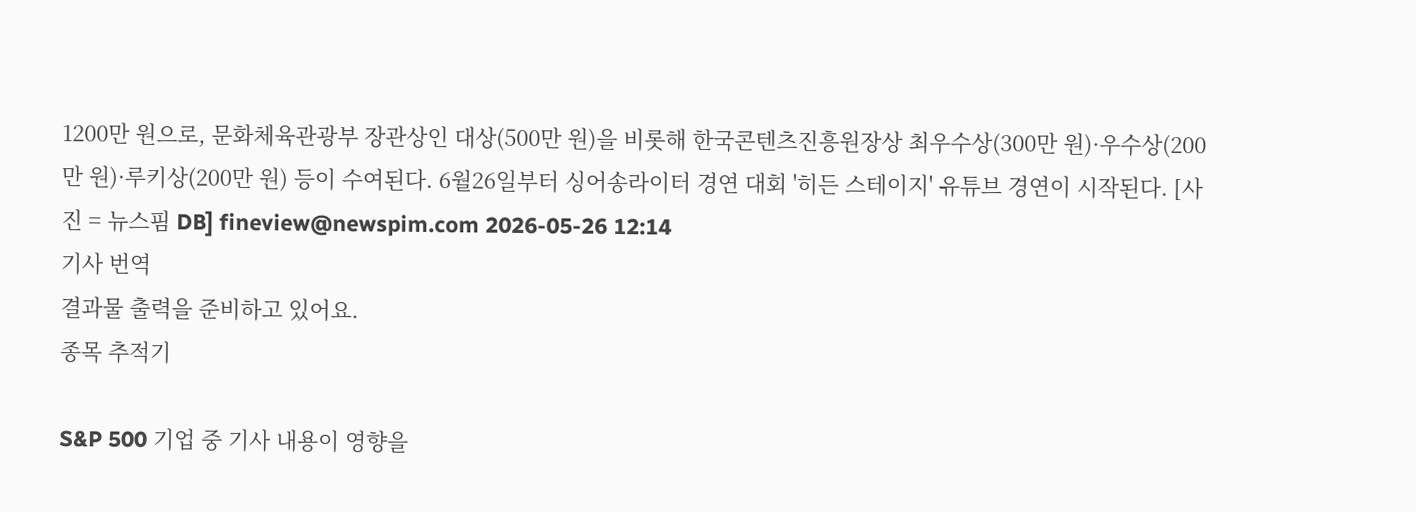1200만 원으로, 문화체육관광부 장관상인 대상(500만 원)을 비롯해 한국콘텐츠진흥원장상 최우수상(300만 원)·우수상(200만 원)·루키상(200만 원) 등이 수여된다. 6월26일부터 싱어송라이터 경연 대회 '히든 스테이지' 유튜브 경연이 시작된다. [사진 = 뉴스핌 DB] fineview@newspim.com 2026-05-26 12:14
기사 번역
결과물 출력을 준비하고 있어요.
종목 추적기

S&P 500 기업 중 기사 내용이 영향을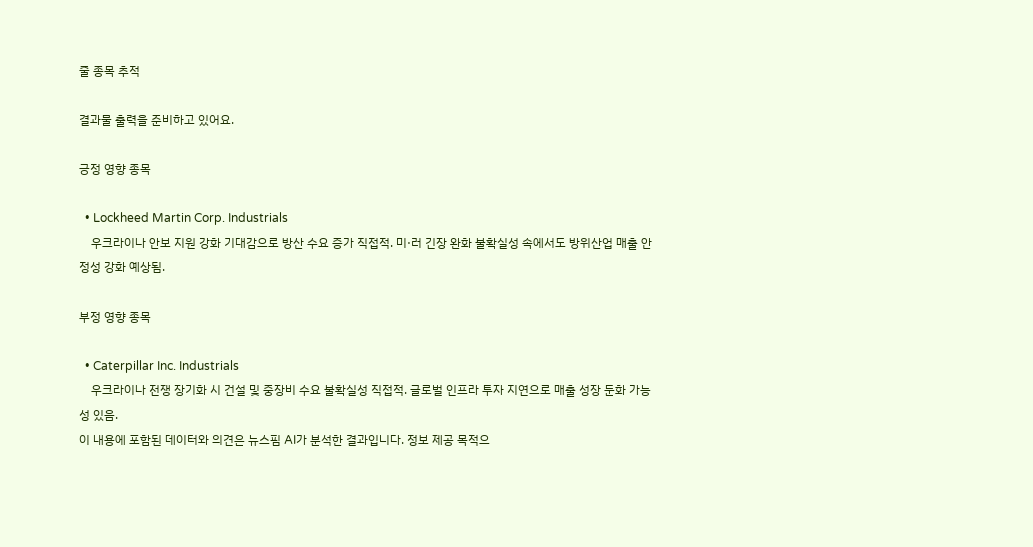줄 종목 추적

결과물 출력을 준비하고 있어요.

긍정 영향 종목

  • Lockheed Martin Corp. Industrials
    우크라이나 안보 지원 강화 기대감으로 방산 수요 증가 직접적. 미·러 긴장 완화 불확실성 속에서도 방위산업 매출 안정성 강화 예상됨.

부정 영향 종목

  • Caterpillar Inc. Industrials
    우크라이나 전쟁 장기화 시 건설 및 중장비 수요 불확실성 직접적. 글로벌 인프라 투자 지연으로 매출 성장 둔화 가능성 있음.
이 내용에 포함된 데이터와 의견은 뉴스핌 AI가 분석한 결과입니다. 정보 제공 목적으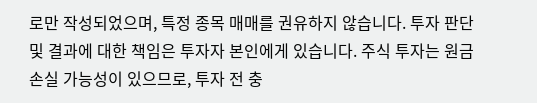로만 작성되었으며, 특정 종목 매매를 권유하지 않습니다. 투자 판단 및 결과에 대한 책임은 투자자 본인에게 있습니다. 주식 투자는 원금 손실 가능성이 있으므로, 투자 전 충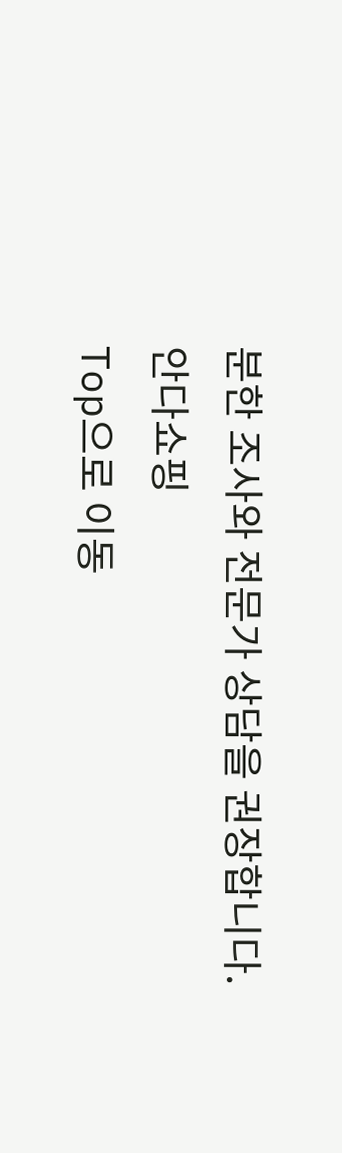분한 조사와 전문가 상담을 권장합니다.
안다쇼핑
Top으로 이동